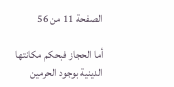الصفحة 11 من 56

أما الحجاز فبحكم مكانتها الدينية بوجود الحرمين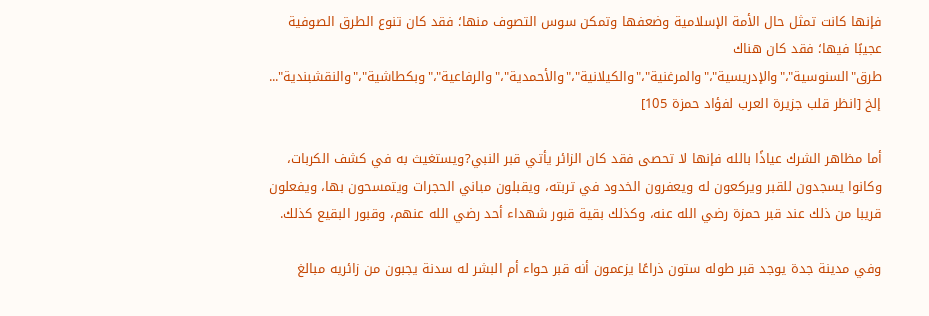فإنها كانت تمثل حال الأمة الإسلامية وضعفها وتمكن سوس التصوف منها؛ فقد كان تنوع الطرق الصوفية عجيبًا فيها؛ فقد كان هناك طرق"السنوسية"،"والإدريسية"،"والمرغنية"،"والكيلانية"،"والأحمدية"،"والرفاعية"،"وبكطاشية"،"والنقشبندية"... إلخ [انظر قلب جزيرة العرب لفؤاد حمزة 105]

أما مظاهر الشرك عياذًا بالله فإنها لا تحصى فقد كان الزائر يأتي قبر النبي?ويستغيث به في كشف الكربات، وكانوا يسجدون للقبر ويركعون له ويعفرون الخدود في تربته، ويقبلون مباني الحجرات ويتمسحون بها، ويفعلون قريبا من ذلك عند قبر حمزة رضي الله عنه، وكذلك بقية قبور شهداء أحد رضي الله عنهم، وقبور البقيع كذلك.

وفي مدينة جدة يوجد قبر طوله ستون ذراعًا يزعمون أنه قبر حواء أم البشر له سدنة يجبون من زائريه مبالغ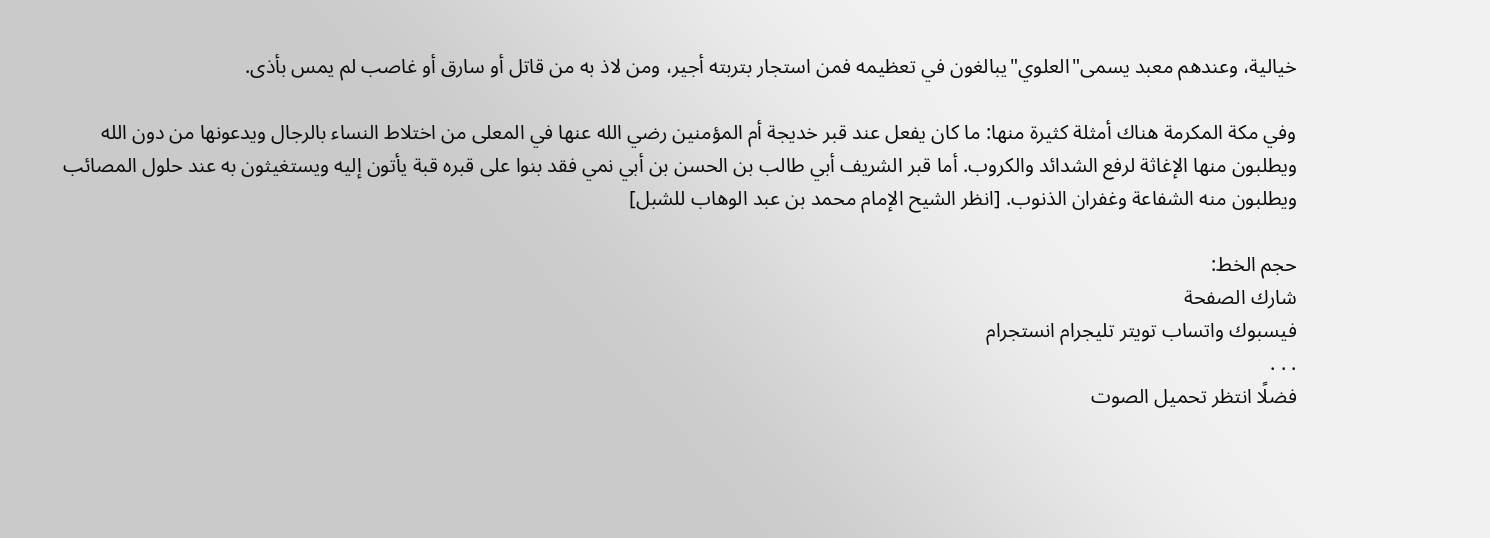خيالية، وعندهم معبد يسمى"العلوي"يبالغون في تعظيمه فمن استجار بتربته أجير، ومن لاذ به من قاتل أو سارق أو غاصب لم يمس بأذى.

وفي مكة المكرمة هناك أمثلة كثيرة منها: ما كان يفعل عند قبر خديجة أم المؤمنين رضي الله عنها في المعلى من اختلاط النساء بالرجال ويدعونها من دون الله ويطلبون منها الإغاثة لرفع الشدائد والكروب. أما قبر الشريف أبي طالب بن الحسن بن أبي نمي فقد بنوا على قبره قبة يأتون إليه ويستغيثون به عند حلول المصائب ويطلبون منه الشفاعة وغفران الذنوب. [انظر الشيح الإمام محمد بن عبد الوهاب للشبل]

حجم الخط:
شارك الصفحة
فيسبوك واتساب تويتر تليجرام انستجرام
. . .
فضلًا انتظر تحميل الصوت